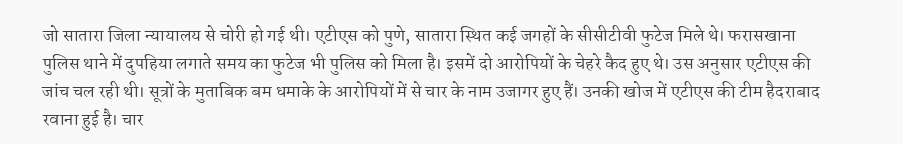जो सातारा जिला न्यायालय से चोरी हो गई थी। एटीएस को पुणे, सातारा स्थित कई जगहों के सीसीटीवी फुटेज मिले थे। फरासखाना पुलिस थाने में दुपहिया लगाते समय का फुटेज भी पुलिस को मिला है। इसमें दो आरोपियों के चेहरे कैद हुए थे। उस अनुसार एटीएस की जांच चल रही थी। सूत्रों के मुताबिक बम धमाके के आरोपियों में से चार के नाम उजागर हुए हैं। उनकी खोज में एटीएस की टीम हैदराबाद रवाना हुई है। चार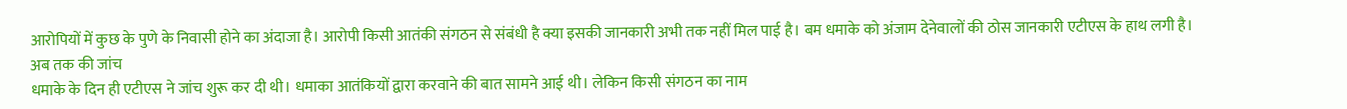आरोपियों में कुछ के पुणे के निवासी होने का अंदाजा है। आरोपी किसी आतंकी संगठन से संबंधी है क्या इसकी जानकारी अभी तक नहीं मिल पाई है। बम धमाके को अंजाम देनेवालों की ठोस जानकारी एटीएस के हाथ लगी है।
अब तक की जांच
धमाके के दिन ही एटीएस ने जांच शुरू कर दी थी। धमाका आतंकियों द्वारा करवाने की बात सामने आई थी। लेकिन किसी संगठन का नाम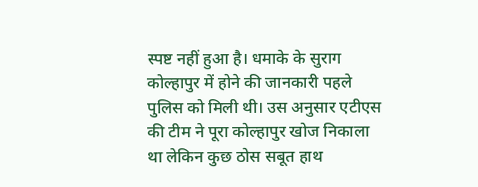स्पष्ट नहीं हुआ है। धमाके के सुराग कोल्हापुर में होने की जानकारी पहले पुलिस को मिली थी। उस अनुसार एटीएस की टीम ने पूरा कोल्हापुर खोज निकाला था लेकिन कुछ ठोस सबूत हाथ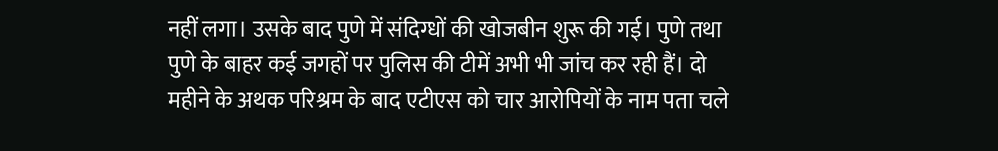नहीं लगा। उसके बाद पुणे में संदिग्धों की खोजबीन शुरू की गई। पुणे तथा पुणे के बाहर कई जगहों पर पुलिस की टीमें अभी भी जांच कर रही हैं। दो महीने के अथक परिश्रम के बाद एटीएस को चार आरोपियों के नाम पता चले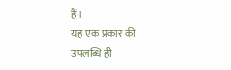हैं।
यह एक प्रकार की उपलब्धि ही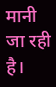मानी जा रही है।